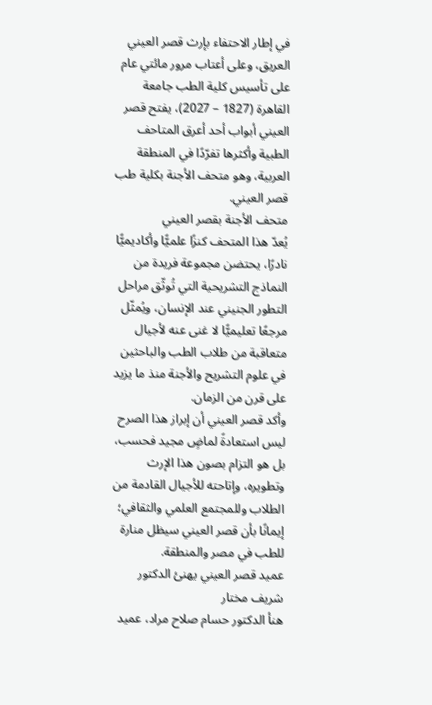في إطار الاحتفاء بإرث قصر العيني العريق، وعلى أعتاب مرور مائتي عام على تأسيس كلية الطب جامعة القاهرة (1827 – 2027)، يفتح قصر العيني أبواب أحد أعرق المتاحف الطبية وأكثرها تفرّدًا في المنطقة العربية، وهو متحف الأجنة بكلية طب قصر العيني.
متحف الأجنة بقصر العيني
يُعدّ هذا المتحف كنزًا علميًّا وأكاديميًّا نادرًا، يحتضن مجموعة فريدة من النماذج التشريحية التي تُوثّق مراحل التطور الجنيني عند الإنسان، ويُمثّل مرجعًا تعليميًّا لا غنى عنه لأجيال متعاقبة من طلاب الطب والباحثين في علوم التشريح والأجنة منذ ما يزيد على قرن من الزمان.
وأكد قصر العيني أن إبراز هذا الصرح ليس استعادةً لماضٍ مجيد فحسب، بل هو التزام بصون هذا الإرث وتطويره، وإتاحته للأجيال القادمة من الطلاب وللمجتمع العلمي والثقافي؛ إيمانًا بأن قصر العيني سيظل منارة للطب في مصر والمنطقة.
عميد قصر العيني يهنئ الدكتور شريف مختار
هنأ الدكتور حسام صلاح مراد، عميد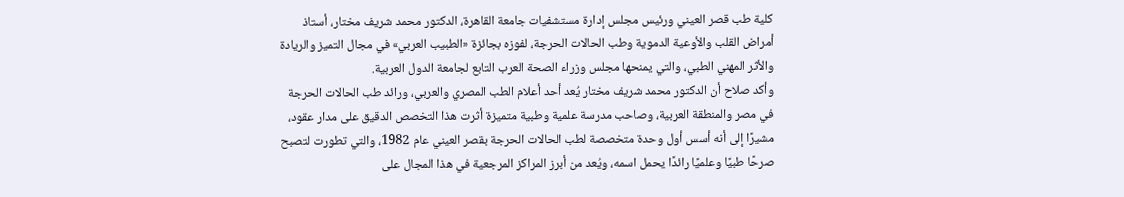كلية طب قصر العيني ورئيس مجلس إدارة مستشفيات جامعة القاهرة، الدكتور محمد شريف مختار، أستاذ أمراض القلب والأوعية الدموية وطب الحالات الحرجة، لفوزه بجائزة «الطبيب العربي» في مجال التميز والريادة والأثر المهني الطبي، والتي يمنحها مجلس وزراء الصحة العرب التابع لجامعة الدول العربية.
وأكد صلاح أن الدكتور محمد شريف مختار يُعد أحد أعلام الطب المصري والعربي، ورائد طب الحالات الحرجة في مصر والمنطقة العربية، وصاحب مدرسة علمية وطبية متميزة أثرت هذا التخصص الدقيق على مدار عقود، مشيرًا إلى أنه أسس أول وحدة متخصصة لطب الحالات الحرجة بقصر العيني عام 1982، والتي تطورت لتصبح صرحًا طبيًا وعلميًا رائدًا يحمل اسمه، ويُعد من أبرز المراكز المرجعية في هذا المجال على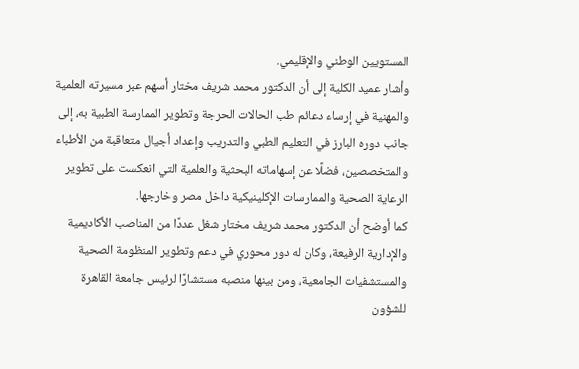المستويين الوطني والإقليمي.
وأشار عميد الكلية إلى أن الدكتور محمد شريف مختار أسهم عبر مسيرته العلمية والمهنية في إرساء دعائم طب الحالات الحرجة وتطوير الممارسة الطبية به، إلى جانب دوره البارز في التعليم الطبي والتدريب وإعداد أجيال متعاقبة من الأطباء والمتخصصين، فضلًا عن إسهاماته البحثية والعلمية التي انعكست على تطوير الرعاية الصحية والممارسات الإكلينيكية داخل مصر وخارجها.
كما أوضح أن الدكتور محمد شريف مختار شغل عددًا من المناصب الأكاديمية والإدارية الرفيعة، وكان له دور محوري في دعم وتطوير المنظومة الصحية والمستشفيات الجامعية، ومن بينها منصبه مستشارًا لرئيس جامعة القاهرة للشؤون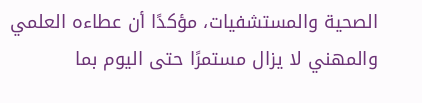الصحية والمستشفيات، مؤكدًا أن عطاءه العلمي والمهني لا يزال مستمرًا حتى اليوم بما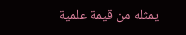يمثله من قيمة علمية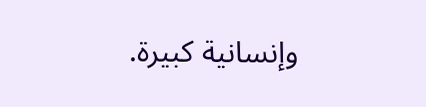وإنسانية كبيرة.